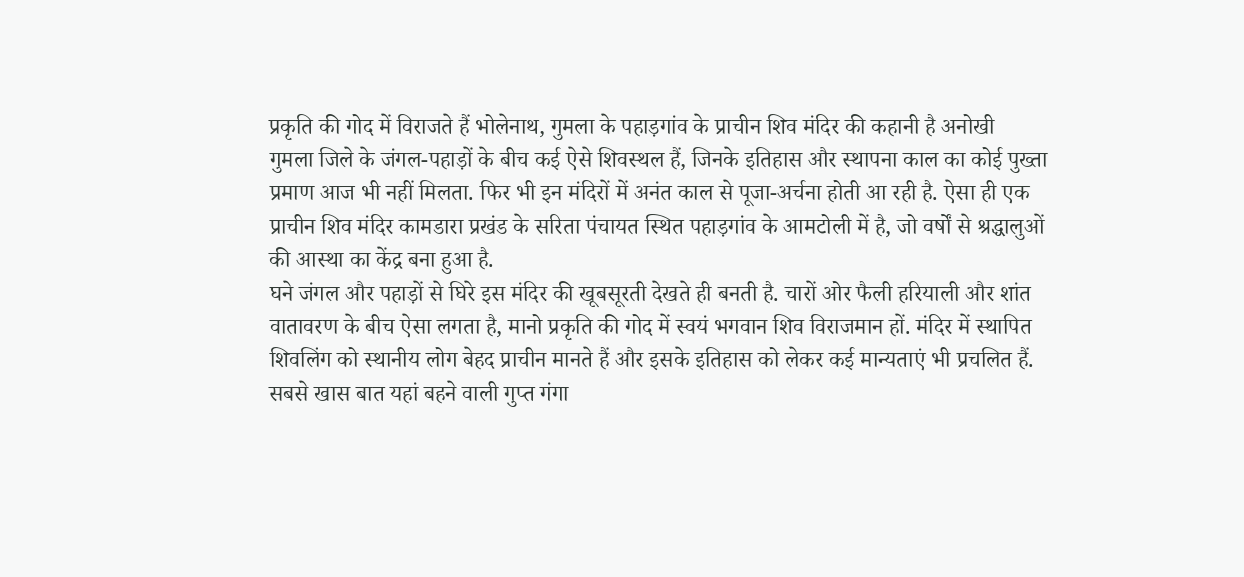प्रकृति की गोद में विराजते हैं भोलेनाथ, गुमला के पहाड़गांव के प्राचीन शिव मंदिर की कहानी है अनोखी
गुमला जिले के जंगल-पहाड़ों के बीच कई ऐसे शिवस्थल हैं, जिनके इतिहास और स्थापना काल का कोई पुख्ता प्रमाण आज भी नहीं मिलता. फिर भी इन मंदिरों में अनंत काल से पूजा-अर्चना होती आ रही है. ऐसा ही एक प्राचीन शिव मंदिर कामडारा प्रखंड के सरिता पंचायत स्थित पहाड़गांव के आमटोली में है, जो वर्षों से श्रद्धालुओं की आस्था का केंद्र बना हुआ है.
घने जंगल और पहाड़ों से घिरे इस मंदिर की खूबसूरती देखते ही बनती है. चारों ओर फैली हरियाली और शांत वातावरण के बीच ऐसा लगता है, मानो प्रकृति की गोद में स्वयं भगवान शिव विराजमान हों. मंदिर में स्थापित शिवलिंग को स्थानीय लोग बेहद प्राचीन मानते हैं और इसके इतिहास को लेकर कई मान्यताएं भी प्रचलित हैं.
सबसे खास बात यहां बहने वाली गुप्त गंगा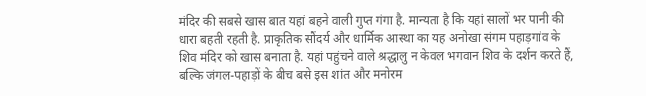मंदिर की सबसे खास बात यहां बहने वाली गुप्त गंगा है. मान्यता है कि यहां सालों भर पानी की धारा बहती रहती है. प्राकृतिक सौंदर्य और धार्मिक आस्था का यह अनोखा संगम पहाड़गांव के शिव मंदिर को खास बनाता है. यहां पहुंचने वाले श्रद्धालु न केवल भगवान शिव के दर्शन करते हैं, बल्कि जंगल-पहाड़ों के बीच बसे इस शांत और मनोरम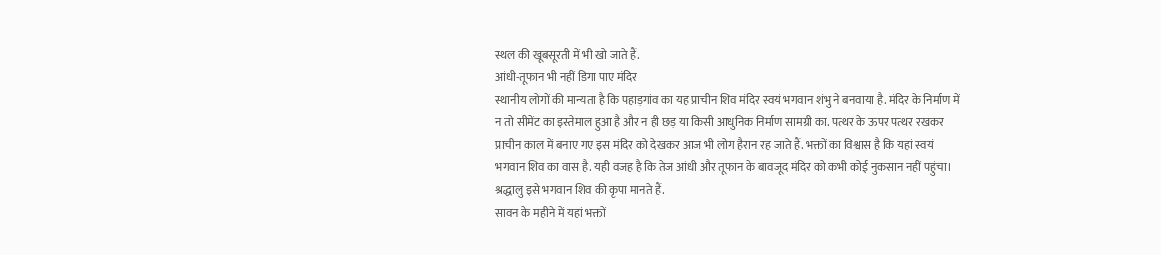स्थल की खूबसूरती में भी खो जाते हैं.
आंधी-तूफान भी नहीं डिगा पाए मंदिर
स्थानीय लोगों की मान्यता है कि पहाड़गांव का यह प्राचीन शिव मंदिर स्वयं भगवान शंभु ने बनवाया है. मंदिर के निर्माण में न तो सीमेंट का इस्तेमाल हुआ है और न ही छड़ या किसी आधुनिक निर्माण सामग्री का. पत्थर के ऊपर पत्थर रखकर प्राचीन काल में बनाए गए इस मंदिर को देखकर आज भी लोग हैरान रह जाते हैं. भक्तों का विश्वास है कि यहां स्वयं भगवान शिव का वास है. यही वजह है कि तेज आंधी और तूफान के बावजूद मंदिर को कभी कोई नुकसान नहीं पहुंचा। श्रद्धालु इसे भगवान शिव की कृपा मानते हैं.
सावन के महीने में यहां भक्तों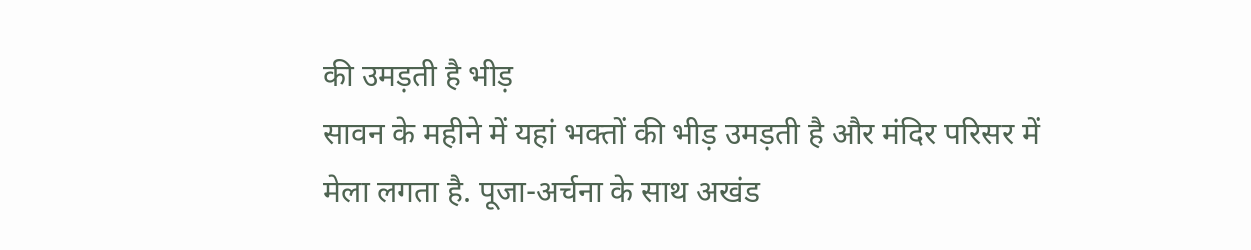की उमड़ती है भीड़
सावन के महीने में यहां भक्तों की भीड़ उमड़ती है और मंदिर परिसर में मेला लगता है. पूजा-अर्चना के साथ अखंड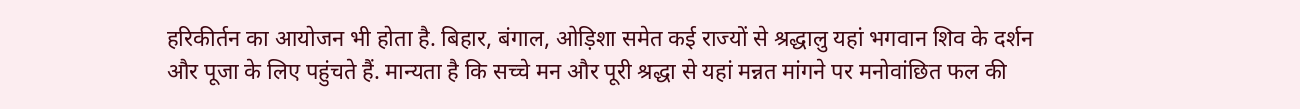हरिकीर्तन का आयोजन भी होता है. बिहार, बंगाल, ओड़िशा समेत कई राज्यों से श्रद्धालु यहां भगवान शिव के दर्शन और पूजा के लिए पहुंचते हैं. मान्यता है कि सच्चे मन और पूरी श्रद्धा से यहां मन्नत मांगने पर मनोवांछित फल की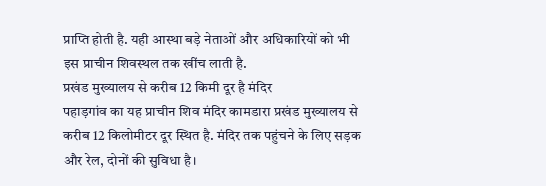प्राप्ति होती है. यही आस्था बड़े नेताओं और अधिकारियों को भी इस प्राचीन शिवस्थल तक खींच लाती है.
प्रखंड मुख्यालय से करीब 12 किमी दूर है मंदिर
पहाड़गांव का यह प्राचीन शिव मंदिर कामडारा प्रखंड मुख्यालय से करीब 12 किलोमीटर दूर स्थित है. मंदिर तक पहुंचने के लिए सड़क और रेल, दोनों की सुविधा है।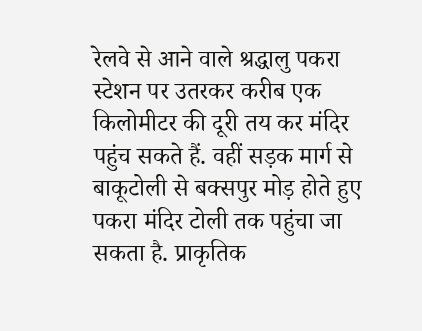रेलवे से आने वाले श्रद्धालु पकरा स्टेशन पर उतरकर करीब एक किलोमीटर की दूरी तय कर मंदिर पहुंच सकते हैं. वहीं सड़क मार्ग से बाकूटोली से बक्सपुर मोड़ होते हुए पकरा मंदिर टोली तक पहुंचा जा सकता है. प्राकृतिक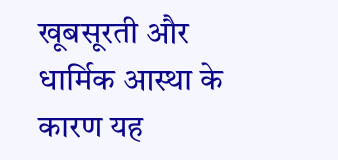खूबसूरती और धार्मिक आस्था के कारण यह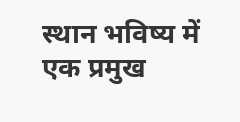स्थान भविष्य में एक प्रमुख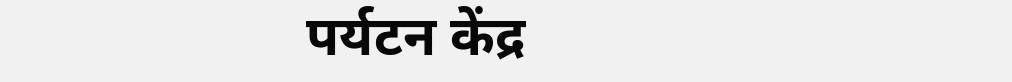पर्यटन केंद्र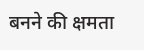बनने की क्षमता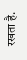रखता है.